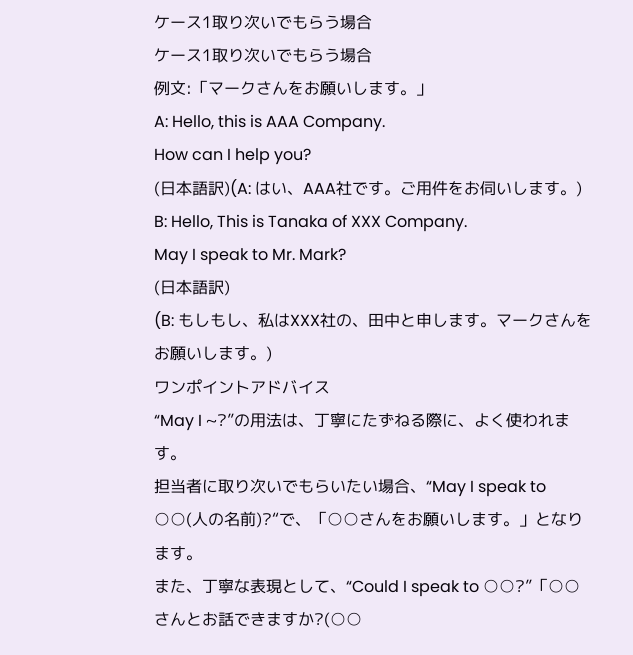ケース1取り次いでもらう場合
ケース1取り次いでもらう場合
例文:「マークさんをお願いします。」
A: Hello, this is AAA Company.
How can I help you?
(日本語訳)(A: はい、AAA社です。ご用件をお伺いします。)
B: Hello, This is Tanaka of XXX Company.
May I speak to Mr. Mark?
(日本語訳)
(B: もしもし、私はXXX社の、田中と申します。マークさんをお願いします。)
ワンポイントアドバイス
“May I ~?”の用法は、丁寧にたずねる際に、よく使われます。
担当者に取り次いでもらいたい場合、“May I speak to ○○(人の名前)?“で、「○○さんをお願いします。」となります。
また、丁寧な表現として、“Could I speak to ○○?”「○○さんとお話できますか?(○○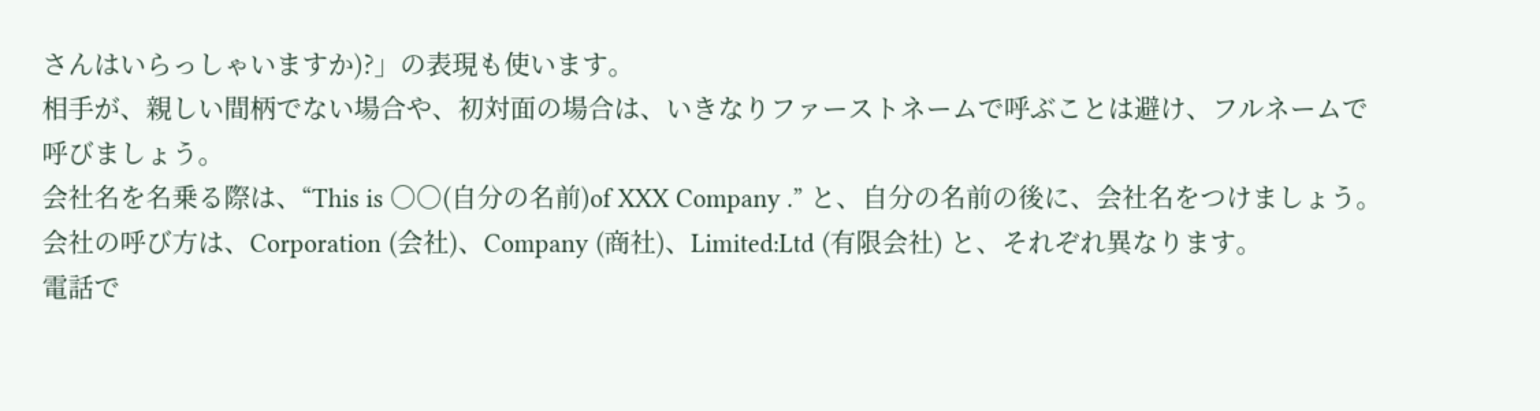さんはいらっしゃいますか)?」の表現も使います。
相手が、親しい間柄でない場合や、初対面の場合は、いきなりファーストネームで呼ぶことは避け、フルネームで呼びましょう。
会社名を名乗る際は、“This is ○○(自分の名前)of XXX Company .” と、自分の名前の後に、会社名をつけましょう。
会社の呼び方は、Corporation (会社)、Company (商社)、Limited:Ltd (有限会社) と、それぞれ異なります。
電話で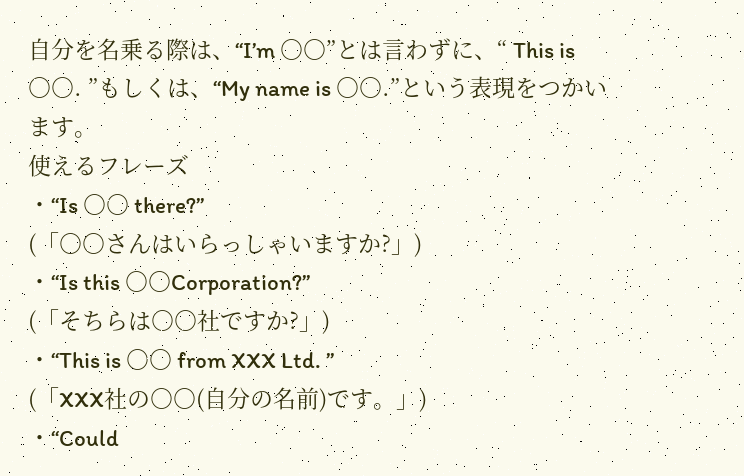自分を名乗る際は、“I’m ○○”とは言わずに、“ This is ○○. ”もしくは、“My name is ○○.”という表現をつかいます。
使えるフレーズ
・“Is ○○ there?”
(「○○さんはいらっしゃいますか?」)
・“Is this ○○Corporation?”
(「そちらは○○社ですか?」)
・“This is ○○ from XXX Ltd. ”
(「XXX社の○○(自分の名前)です。」)
・“Could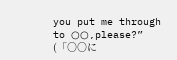you put me through to ○○,please?”
(「○○に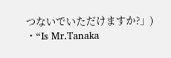つないでいただけますか?」)
・“Is Mr.Tanaka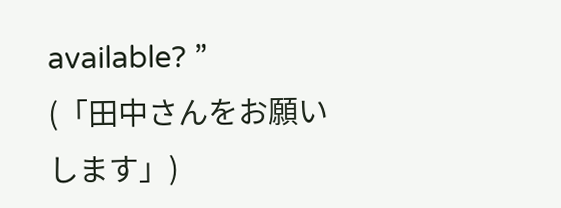available? ”
(「田中さんをお願いします」)